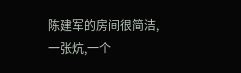陈建军的房间很简洁,一张炕,一个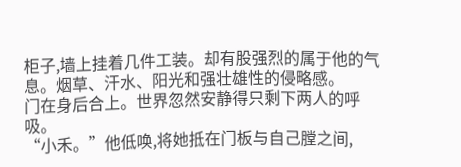柜子,墙上挂着几件工装。却有股强烈的属于他的气息。烟草、汗水、阳光和强壮雄性的侵略感。
门在身后合上。世界忽然安静得只剩下两人的呼吸。
“小禾。”他低唤,将她抵在门板与自己膛之间,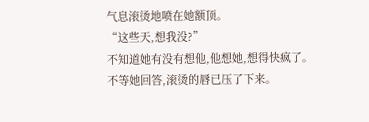气息滚烫地喷在她额顶。
“这些天,想我没?”
不知道她有没有想他,他想她,想得快疯了。
不等她回答,滚烫的唇已压了下来。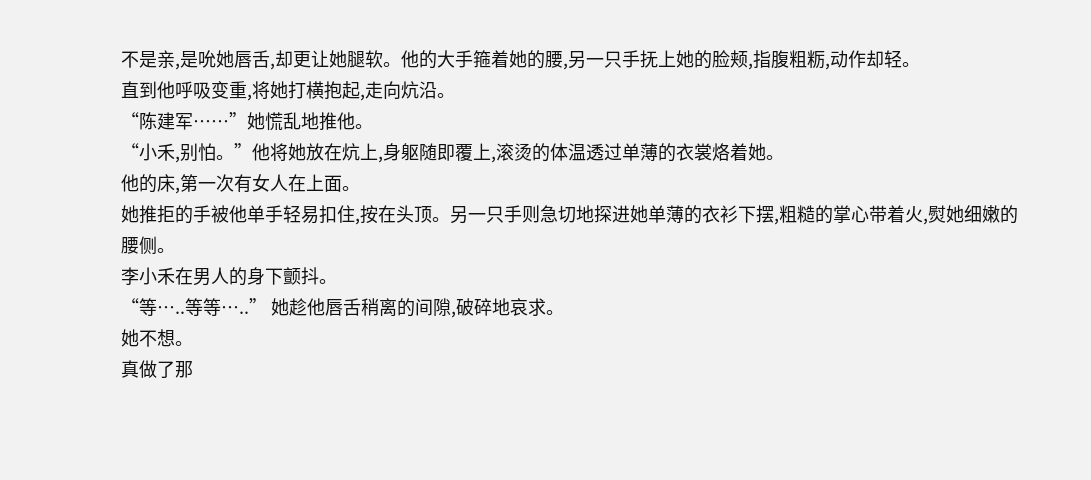不是亲,是吮她唇舌,却更让她腿软。他的大手箍着她的腰,另一只手抚上她的脸颊,指腹粗粝,动作却轻。
直到他呼吸变重,将她打横抱起,走向炕沿。
“陈建军……”她慌乱地推他。
“小禾,别怕。”他将她放在炕上,身躯随即覆上,滚烫的体温透过单薄的衣裳烙着她。
他的床,第一次有女人在上面。
她推拒的手被他单手轻易扣住,按在头顶。另一只手则急切地探进她单薄的衣衫下摆,粗糙的掌心带着火,熨她细嫩的腰侧。
李小禾在男人的身下颤抖。
“等…..等等…..” 她趁他唇舌稍离的间隙,破碎地哀求。
她不想。
真做了那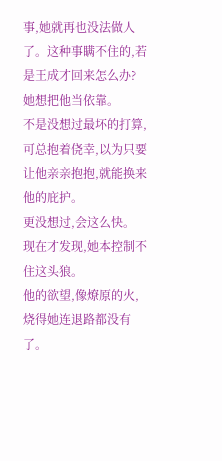事,她就再也没法做人了。这种事瞒不住的,若是王成才回来怎么办?
她想把他当依靠。
不是没想过最坏的打算,可总抱着侥幸,以为只要让他亲亲抱抱,就能换来他的庇护。
更没想过,会这么快。
现在才发现,她本控制不住这头狼。
他的欲望,像燎原的火,烧得她连退路都没有了。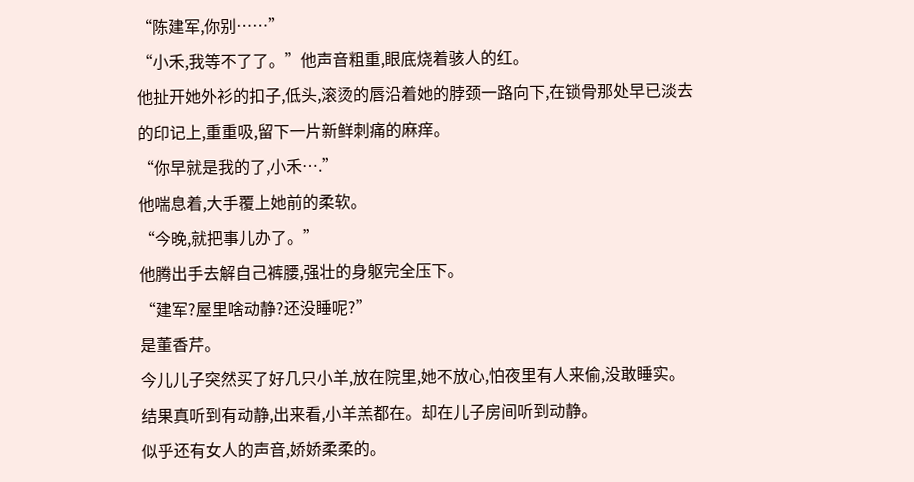“陈建军,你别……”
“小禾,我等不了了。”他声音粗重,眼底烧着骇人的红。
他扯开她外衫的扣子,低头,滚烫的唇沿着她的脖颈一路向下,在锁骨那处早已淡去的印记上,重重吸,留下一片新鲜刺痛的麻痒。
“你早就是我的了,小禾….”
他喘息着,大手覆上她前的柔软。
“今晚,就把事儿办了。”
他腾出手去解自己裤腰,强壮的身躯完全压下。
“建军?屋里啥动静?还没睡呢?”
是董香芹。
今儿儿子突然买了好几只小羊,放在院里,她不放心,怕夜里有人来偷,没敢睡实。
结果真听到有动静,出来看,小羊羔都在。却在儿子房间听到动静。
似乎还有女人的声音,娇娇柔柔的。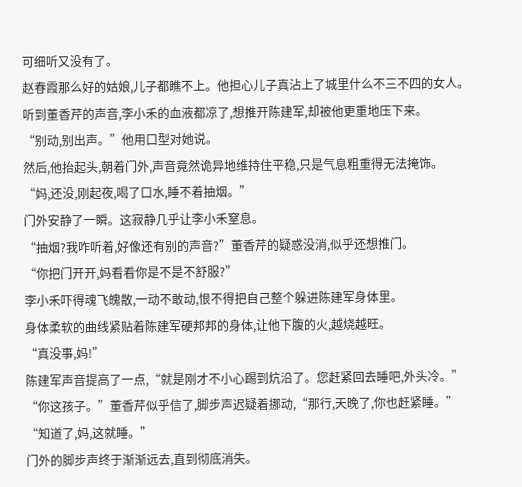可细听又没有了。
赵春霞那么好的姑娘,儿子都瞧不上。他担心儿子真沾上了城里什么不三不四的女人。
听到董香芹的声音,李小禾的血液都凉了,想推开陈建军,却被他更重地压下来。
“别动,别出声。”他用口型对她说。
然后,他抬起头,朝着门外,声音竟然诡异地维持住平稳,只是气息粗重得无法掩饰。
“妈,还没,刚起夜,喝了口水,睡不着抽烟。”
门外安静了一瞬。这寂静几乎让李小禾窒息。
“抽烟?我咋听着,好像还有别的声音?”董香芹的疑惑没消,似乎还想推门。
“你把门开开,妈看看你是不是不舒服?”
李小禾吓得魂飞魄散,一动不敢动,恨不得把自己整个躲进陈建军身体里。
身体柔软的曲线紧贴着陈建军硬邦邦的身体,让他下腹的火,越烧越旺。
“真没事,妈!”
陈建军声音提高了一点,“就是刚才不小心踢到炕沿了。您赶紧回去睡吧,外头冷。”
“你这孩子。”董香芹似乎信了,脚步声迟疑着挪动,“那行,天晚了,你也赶紧睡。”
“知道了,妈,这就睡。”
门外的脚步声终于渐渐远去,直到彻底消失。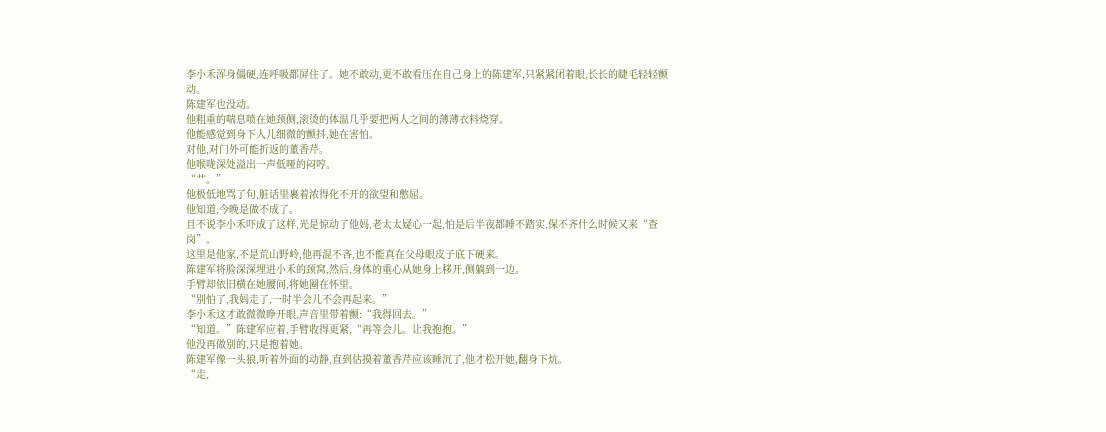李小禾浑身僵硬,连呼吸都屏住了。她不敢动,更不敢看压在自己身上的陈建军,只紧紧闭着眼,长长的睫毛轻轻颤动。
陈建军也没动。
他粗重的喘息喷在她颈侧,滚烫的体温几乎要把两人之间的薄薄衣料烧穿。
他能感觉到身下人儿细微的颤抖,她在害怕。
对他,对门外可能折返的董香芹。
他喉咙深处溢出一声低哑的闷哼。
“艹。”
他极低地骂了句,脏话里裹着浓得化不开的欲望和憋屈。
他知道,今晚是做不成了。
且不说李小禾吓成了这样,光是惊动了他妈,老太太疑心一起,怕是后半夜都睡不踏实,保不齐什么时候又来“查岗”。
这里是他家,不是荒山野岭,他再混不吝,也不能真在父母眼皮子底下硬来。
陈建军将脸深深埋进小禾的颈窝,然后,身体的重心从她身上移开,侧躺到一边。
手臂却依旧横在她腰间,将她圈在怀里。
“别怕了,我妈走了,一时半会儿不会再起来。”
李小禾这才敢微微睁开眼,声音里带着颤:“我得回去。”
“知道。”陈建军应着,手臂收得更紧,“再等会儿。让我抱抱。”
他没再做别的,只是抱着她。
陈建军像一头狼,听着外面的动静,直到估摸着董香芹应该睡沉了,他才松开她,翻身下炕。
“走,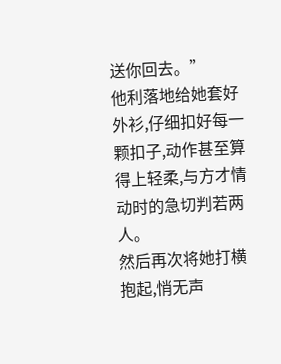送你回去。”
他利落地给她套好外衫,仔细扣好每一颗扣子,动作甚至算得上轻柔,与方才情动时的急切判若两人。
然后再次将她打横抱起,悄无声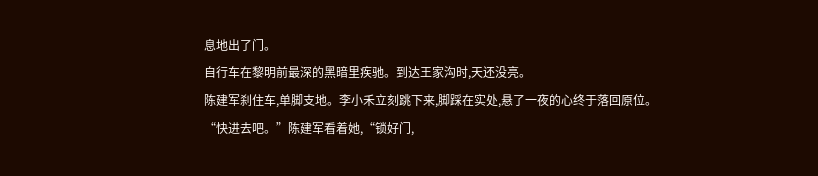息地出了门。
自行车在黎明前最深的黑暗里疾驰。到达王家沟时,天还没亮。
陈建军刹住车,单脚支地。李小禾立刻跳下来,脚踩在实处,悬了一夜的心终于落回原位。
“快进去吧。”陈建军看着她,“锁好门,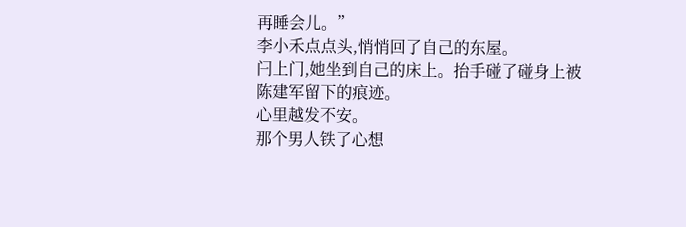再睡会儿。”
李小禾点点头,悄悄回了自己的东屋。
闩上门,她坐到自己的床上。抬手碰了碰身上被陈建军留下的痕迹。
心里越发不安。
那个男人铁了心想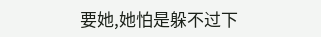要她,她怕是躲不过下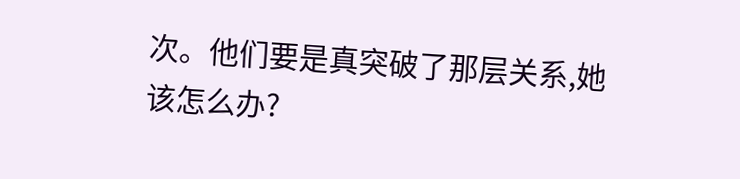次。他们要是真突破了那层关系,她该怎么办?